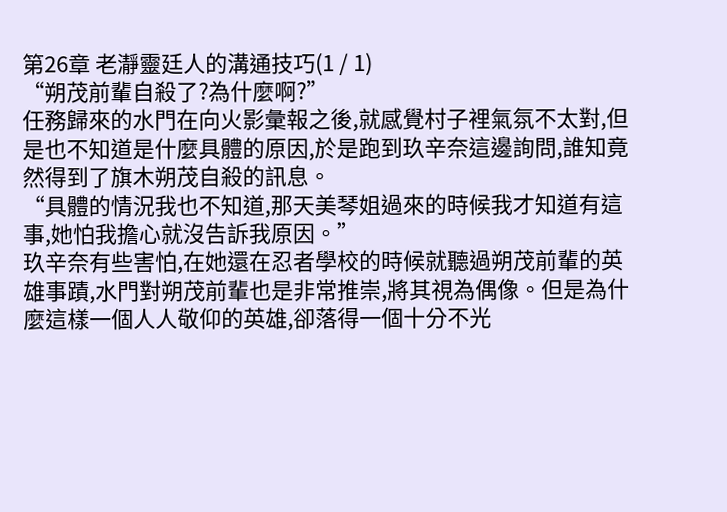第26章 老瀞靈廷人的溝通技巧(1 / 1)
“朔茂前輩自殺了?為什麼啊?”
任務歸來的水門在向火影彙報之後,就感覺村子裡氣氛不太對,但是也不知道是什麼具體的原因,於是跑到玖辛奈這邊詢問,誰知竟然得到了旗木朔茂自殺的訊息。
“具體的情況我也不知道,那天美琴姐過來的時候我才知道有這事,她怕我擔心就沒告訴我原因。”
玖辛奈有些害怕,在她還在忍者學校的時候就聽過朔茂前輩的英雄事蹟,水門對朔茂前輩也是非常推崇,將其視為偶像。但是為什麼這樣一個人人敬仰的英雄,卻落得一個十分不光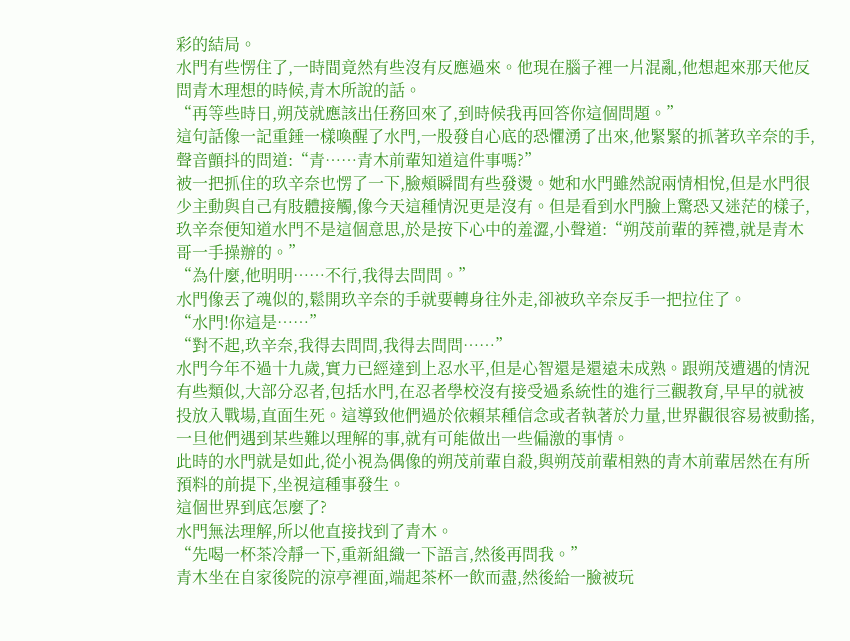彩的結局。
水門有些愣住了,一時間竟然有些沒有反應過來。他現在腦子裡一片混亂,他想起來那天他反問青木理想的時候,青木所說的話。
“再等些時日,朔茂就應該出任務回來了,到時候我再回答你這個問題。”
這句話像一記重錘一樣喚醒了水門,一股發自心底的恐懼湧了出來,他緊緊的抓著玖辛奈的手,聲音顫抖的問道:“青……青木前輩知道這件事嗎?”
被一把抓住的玖辛奈也愣了一下,臉頰瞬間有些發燙。她和水門雖然說兩情相悅,但是水門很少主動與自己有肢體接觸,像今天這種情況更是沒有。但是看到水門臉上驚恐又迷茫的樣子,玖辛奈便知道水門不是這個意思,於是按下心中的羞澀,小聲道:“朔茂前輩的葬禮,就是青木哥一手操辦的。”
“為什麼,他明明……不行,我得去問問。”
水門像丟了魂似的,鬆開玖辛奈的手就要轉身往外走,卻被玖辛奈反手一把拉住了。
“水門!你這是……”
“對不起,玖辛奈,我得去問問,我得去問問……”
水門今年不過十九歲,實力已經達到上忍水平,但是心智還是還遠未成熟。跟朔茂遭遇的情況有些類似,大部分忍者,包括水門,在忍者學校沒有接受過系統性的進行三觀教育,早早的就被投放入戰場,直面生死。這導致他們過於依賴某種信念或者執著於力量,世界觀很容易被動搖,一旦他們遇到某些難以理解的事,就有可能做出一些偏激的事情。
此時的水門就是如此,從小視為偶像的朔茂前輩自殺,與朔茂前輩相熟的青木前輩居然在有所預料的前提下,坐視這種事發生。
這個世界到底怎麼了?
水門無法理解,所以他直接找到了青木。
“先喝一杯茶冷靜一下,重新組織一下語言,然後再問我。”
青木坐在自家後院的涼亭裡面,端起茶杯一飲而盡,然後給一臉被玩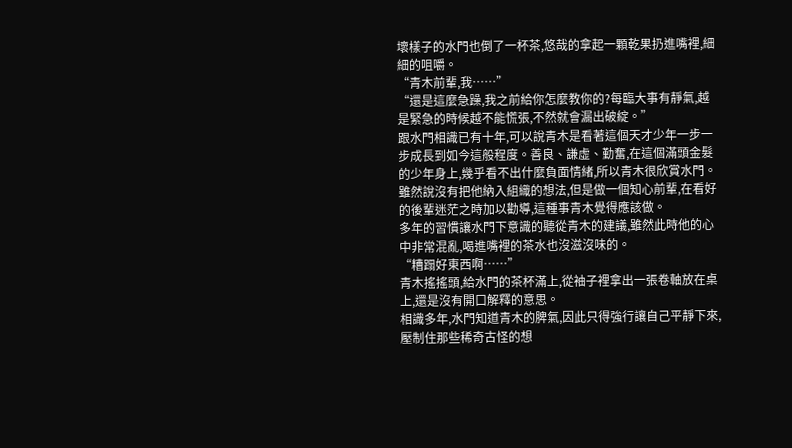壞樣子的水門也倒了一杯茶,悠哉的拿起一顆乾果扔進嘴裡,細細的咀嚼。
“青木前輩,我……”
“還是這麼急躁,我之前給你怎麼教你的?每臨大事有靜氣,越是緊急的時候越不能慌張,不然就會漏出破綻。”
跟水門相識已有十年,可以說青木是看著這個天才少年一步一步成長到如今這般程度。善良、謙虛、勤奮,在這個滿頭金髮的少年身上,幾乎看不出什麼負面情緒,所以青木很欣賞水門。
雖然說沒有把他納入組織的想法,但是做一個知心前輩,在看好的後輩迷茫之時加以勸導,這種事青木覺得應該做。
多年的習慣讓水門下意識的聽從青木的建議,雖然此時他的心中非常混亂,喝進嘴裡的茶水也沒滋沒味的。
“糟蹋好東西啊……”
青木搖搖頭,給水門的茶杯滿上,從袖子裡拿出一張卷軸放在桌上,還是沒有開口解釋的意思。
相識多年,水門知道青木的脾氣,因此只得強行讓自己平靜下來,壓制住那些稀奇古怪的想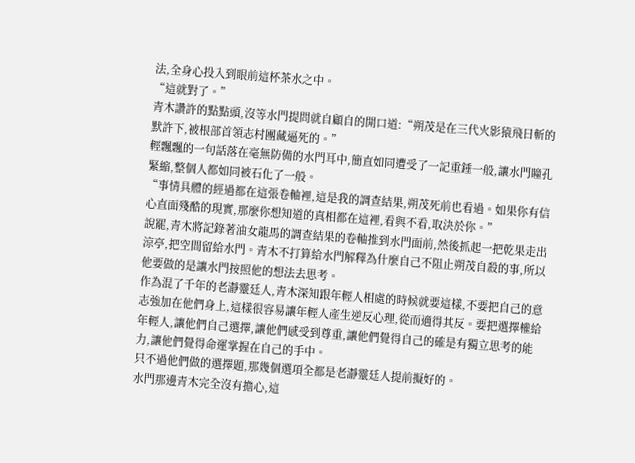法,全身心投入到眼前這杯茶水之中。
“這就對了。”
青木讚許的點點頭,沒等水門提問就自顧自的開口道:“朔茂是在三代火影猿飛日斬的默許下,被根部首領志村團藏逼死的。”
輕飄飄的一句話落在毫無防備的水門耳中,簡直如同遭受了一記重錘一般,讓水門瞳孔緊縮,整個人都如同被石化了一般。
“事情具體的經過都在這張卷軸裡,這是我的調查結果,朔茂死前也看過。如果你有信心直面殘酷的現實,那麼你想知道的真相都在這裡,看與不看,取決於你。”
說罷,青木將記錄著油女龍馬的調查結果的卷軸推到水門面前,然後抓起一把乾果走出涼亭,把空間留給水門。青木不打算給水門解釋為什麼自己不阻止朔茂自殺的事,所以他要做的是讓水門按照他的想法去思考。
作為混了千年的老瀞靈廷人,青木深知跟年輕人相處的時候就要這樣,不要把自己的意志強加在他們身上,這樣很容易讓年輕人產生逆反心理,從而適得其反。要把選擇權給年輕人,讓他們自己選擇,讓他們感受到尊重,讓他們覺得自己的確是有獨立思考的能力,讓他們覺得命運掌握在自己的手中。
只不過他們做的選擇題,那幾個選項全都是老瀞靈廷人提前擬好的。
水門那邊青木完全沒有擔心,這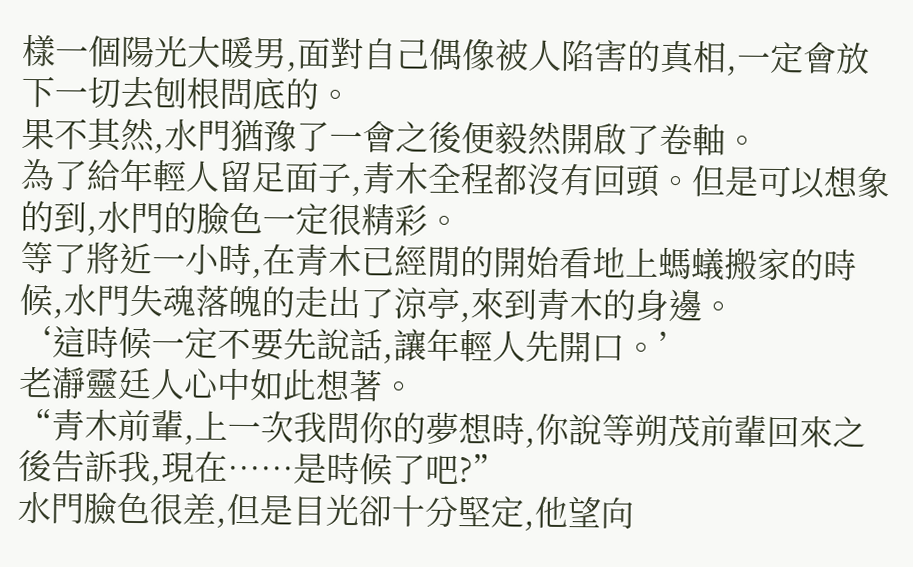樣一個陽光大暖男,面對自己偶像被人陷害的真相,一定會放下一切去刨根問底的。
果不其然,水門猶豫了一會之後便毅然開啟了卷軸。
為了給年輕人留足面子,青木全程都沒有回頭。但是可以想象的到,水門的臉色一定很精彩。
等了將近一小時,在青木已經閒的開始看地上螞蟻搬家的時候,水門失魂落魄的走出了涼亭,來到青木的身邊。
‘這時候一定不要先說話,讓年輕人先開口。’
老瀞靈廷人心中如此想著。
“青木前輩,上一次我問你的夢想時,你說等朔茂前輩回來之後告訴我,現在……是時候了吧?”
水門臉色很差,但是目光卻十分堅定,他望向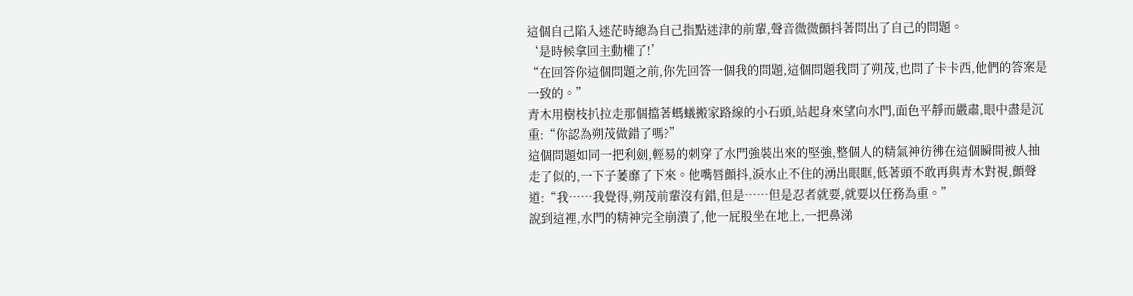這個自己陷入迷茫時總為自己指點迷津的前輩,聲音微微顫抖著問出了自己的問題。
‘是時候拿回主動權了!’
“在回答你這個問題之前,你先回答一個我的問題,這個問題我問了朔茂,也問了卡卡西,他們的答案是一致的。”
青木用樹枝扒拉走那個擋著螞蟻搬家路線的小石頭,站起身來望向水門,面色平靜而嚴肅,眼中盡是沉重:“你認為朔茂做錯了嗎?”
這個問題如同一把利劍,輕易的刺穿了水門強裝出來的堅強,整個人的精氣神彷彿在這個瞬間被人抽走了似的,一下子萎靡了下來。他嘴唇顫抖,淚水止不住的湧出眼眶,低著頭不敢再與青木對視,顫聲道:“我……我覺得,朔茂前輩沒有錯,但是……但是忍者就要,就要以任務為重。”
說到這裡,水門的精神完全崩潰了,他一屁股坐在地上,一把鼻涕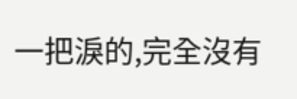一把淚的,完全沒有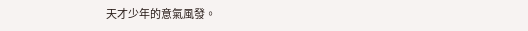天才少年的意氣風發。